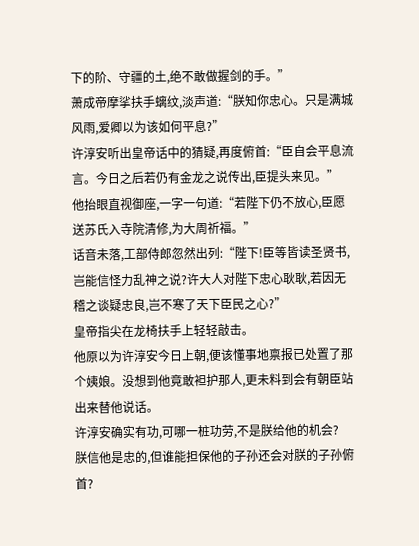下的阶、守疆的土,绝不敢做握剑的手。”
萧成帝摩挲扶手螭纹,淡声道:“朕知你忠心。只是满城风雨,爱卿以为该如何平息?”
许淳安听出皇帝话中的猜疑,再度俯首:“臣自会平息流言。今日之后若仍有金龙之说传出,臣提头来见。”
他抬眼直视御座,一字一句道:“若陛下仍不放心,臣愿送苏氏入寺院清修,为大周祈福。”
话音未落,工部侍郎忽然出列:“陛下!臣等皆读圣贤书,岂能信怪力乱神之说?许大人对陛下忠心耿耿,若因无稽之谈疑忠良,岂不寒了天下臣民之心?”
皇帝指尖在龙椅扶手上轻轻敲击。
他原以为许淳安今日上朝,便该懂事地禀报已处置了那个姨娘。没想到他竟敢袒护那人,更未料到会有朝臣站出来替他说话。
许淳安确实有功,可哪一桩功劳,不是朕给他的机会?
朕信他是忠的,但谁能担保他的子孙还会对朕的子孙俯首?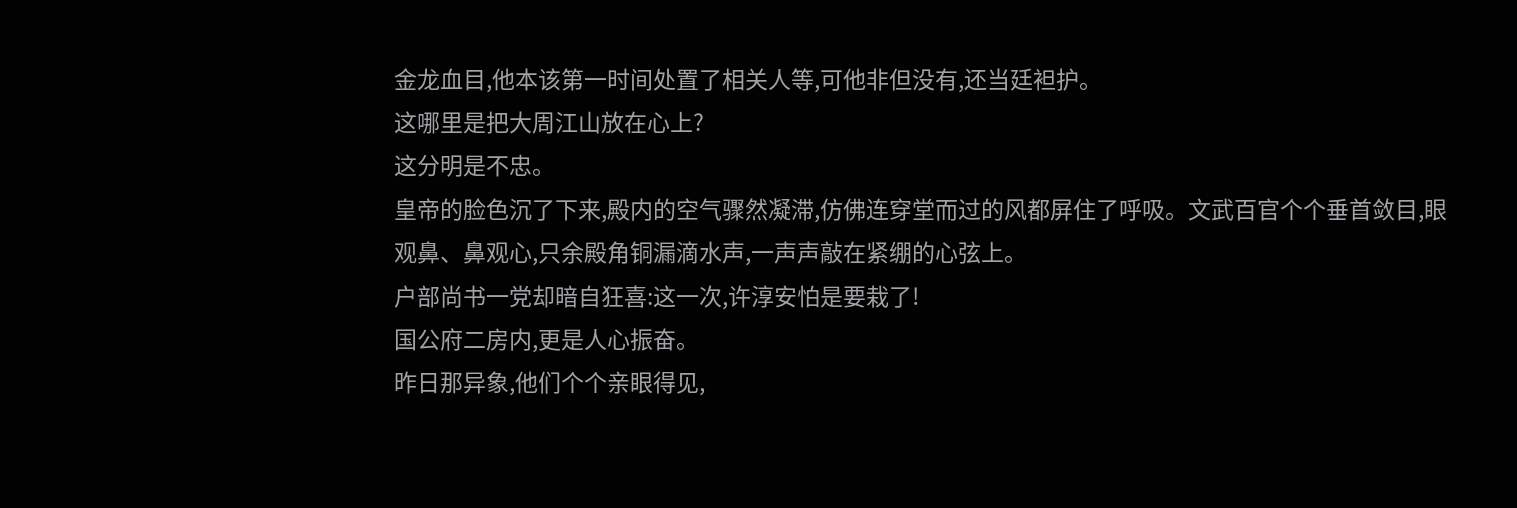金龙血目,他本该第一时间处置了相关人等,可他非但没有,还当廷袒护。
这哪里是把大周江山放在心上?
这分明是不忠。
皇帝的脸色沉了下来,殿内的空气骤然凝滞,仿佛连穿堂而过的风都屏住了呼吸。文武百官个个垂首敛目,眼观鼻、鼻观心,只余殿角铜漏滴水声,一声声敲在紧绷的心弦上。
户部尚书一党却暗自狂喜:这一次,许淳安怕是要栽了!
国公府二房内,更是人心振奋。
昨日那异象,他们个个亲眼得见,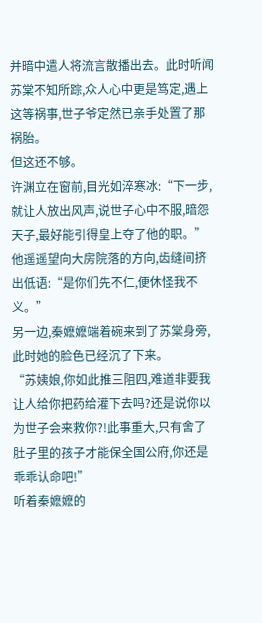并暗中遣人将流言散播出去。此时听闻苏棠不知所踪,众人心中更是笃定,遇上这等祸事,世子爷定然已亲手处置了那祸胎。
但这还不够。
许渊立在窗前,目光如淬寒冰:“下一步,就让人放出风声,说世子心中不服,暗怨天子,最好能引得皇上夺了他的职。”
他遥遥望向大房院落的方向,齿缝间挤出低语:“是你们先不仁,便休怪我不义。”
另一边,秦嬷嬷端着碗来到了苏棠身旁,此时她的脸色已经沉了下来。
“苏姨娘,你如此推三阻四,难道非要我让人给你把药给灌下去吗?还是说你以为世子会来救你?!此事重大,只有舍了肚子里的孩子才能保全国公府,你还是乖乖认命吧!”
听着秦嬷嬷的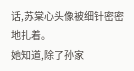话,苏棠心头像被细针密密地扎着。
她知道,除了孙家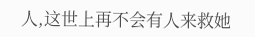人,这世上再不会有人来救她